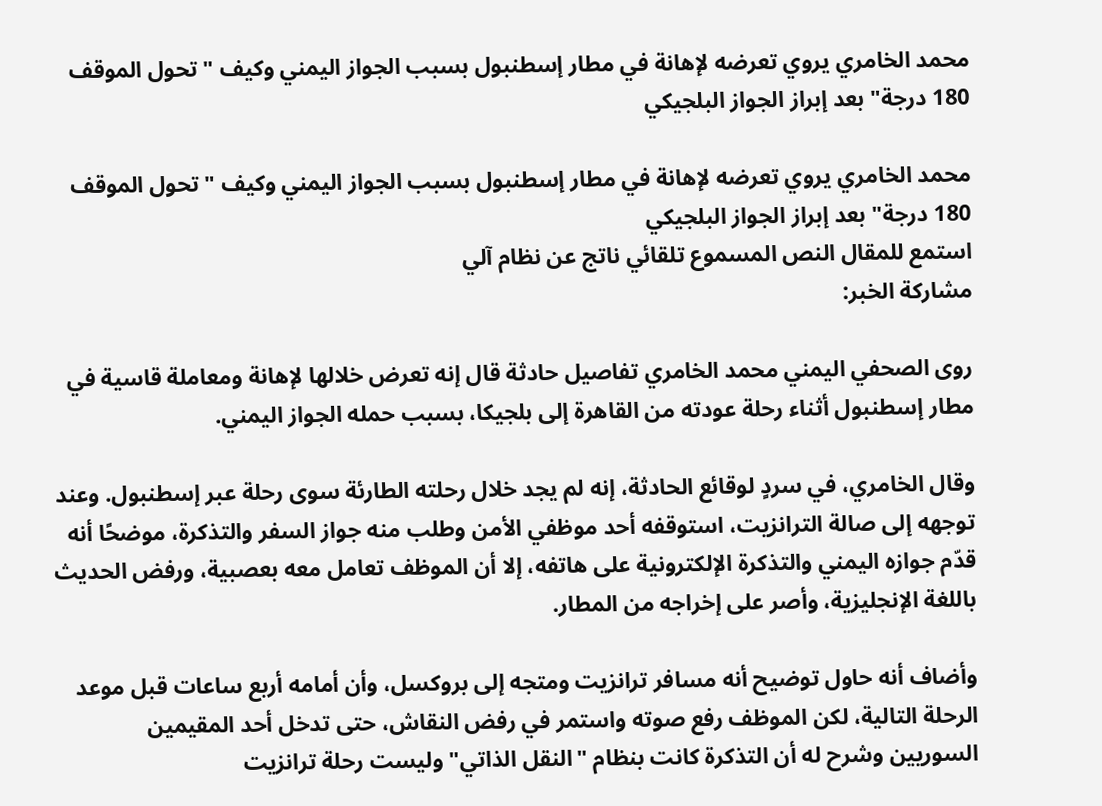محمد الخامري يروي تعرضه لإهانة في مطار إسطنبول بسبب الجواز اليمني وكيف "تحول الموقف 180 درجة" بعد إبراز الجواز البلجيكي

محمد الخامري يروي تعرضه لإهانة في مطار إسطنبول بسبب الجواز اليمني وكيف "تحول الموقف 180 درجة" بعد إبراز الجواز البلجيكي
استمع للمقال النص المسموع تلقائي ناتج عن نظام آلي
مشاركة الخبر:

روى الصحفي اليمني محمد الخامري تفاصيل حادثة قال إنه تعرض خلالها لإهانة ومعاملة قاسية في مطار إسطنبول أثناء رحلة عودته من القاهرة إلى بلجيكا، بسبب حمله الجواز اليمني.

وقال الخامري، في سردٍ لوقائع الحادثة، إنه لم يجد خلال رحلته الطارئة سوى رحلة عبر إسطنبول. وعند توجهه إلى صالة الترانزيت، استوقفه أحد موظفي الأمن وطلب منه جواز السفر والتذكرة، موضحًا أنه قدّم جوازه اليمني والتذكرة الإلكترونية على هاتفه، إلا أن الموظف تعامل معه بعصبية، ورفض الحديث باللغة الإنجليزية، وأصر على إخراجه من المطار.

وأضاف أنه حاول توضيح أنه مسافر ترانزيت ومتجه إلى بروكسل، وأن أمامه أربع ساعات قبل موعد الرحلة التالية، لكن الموظف رفع صوته واستمر في رفض النقاش، حتى تدخل أحد المقيمين السوريين وشرح له أن التذكرة كانت بنظام "النقل الذاتي" وليست رحلة ترانزيت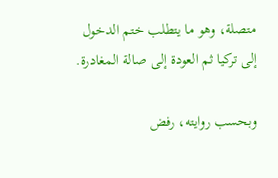متصلة، وهو ما يتطلب ختم الدخول إلى تركيا ثم العودة إلى صالة المغادرة.

وبحسب روايته، رفض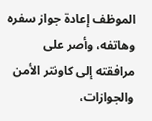الموظف إعادة جواز سفره وهاتفه، وأصر على مرافقته إلى كاونتر الأمن والجوازات،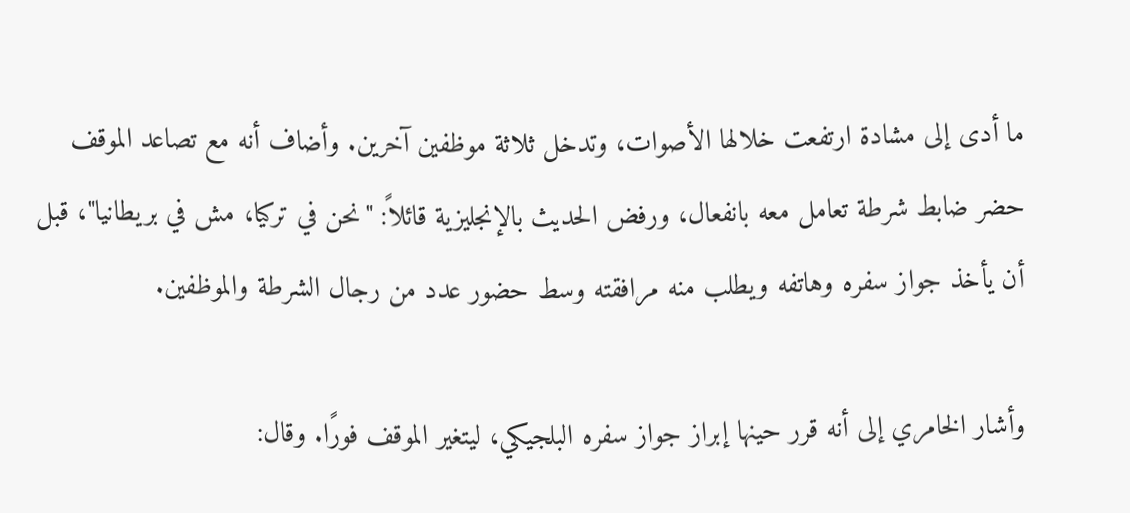ما أدى إلى مشادة ارتفعت خلالها الأصوات، وتدخل ثلاثة موظفين آخرين. وأضاف أنه مع تصاعد الموقف حضر ضابط شرطة تعامل معه بانفعال، ورفض الحديث بالإنجليزية قائلاً: "نحن في تركيا، مش في بريطانيا"، قبل أن يأخذ جواز سفره وهاتفه ويطلب منه مرافقته وسط حضور عدد من رجال الشرطة والموظفين.

وأشار الخامري إلى أنه قرر حينها إبراز جواز سفره البلجيكي، ليتغير الموقف فورًا. وقال: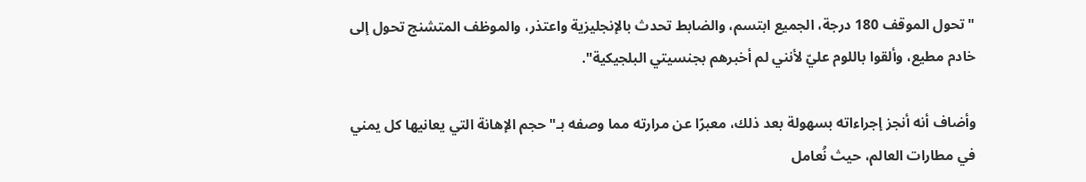"تحول الموقف 180 درجة، الجميع ابتسم، والضابط تحدث بالإنجليزية واعتذر، والموظف المتشنج تحول إلى خادم مطيع، وألقوا باللوم عليّ لأنني لم أخبرهم بجنسيتي البلجيكية".

وأضاف أنه أنجز إجراءاته بسهولة بعد ذلك، معبرًا عن مرارته مما وصفه بـ"حجم الإهانة التي يعانيها كل يمني في مطارات العالم، حيث نُعامل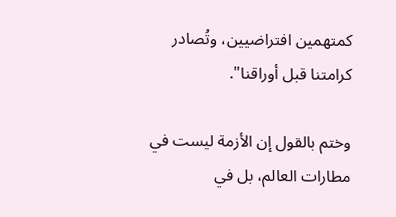كمتهمين افتراضيين، وتُصادر كرامتنا قبل أوراقنا".

وختم بالقول إن الأزمة ليست في مطارات العالم، بل في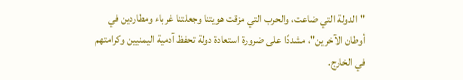"الدولة التي ضاعت، والحرب التي مزقت هويتنا وجعلتنا غرباء ومطاردين في أوطان الآخرين"، مشددًا على ضرورة استعادة دولة تحفظ آدمية اليمنيين وكرامتهم في الخارج.